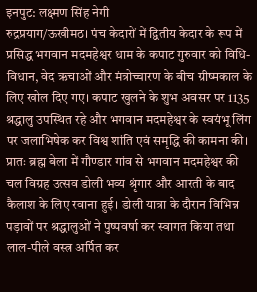इनपुट: लक्ष्मण सिंह नेगी
रुद्रप्रयाग/ऊखीमठ। पंच केदारों में द्वितीय केदार के रूप में प्रसिद्ध भगवान मदमहेश्वर धाम के कपाट गुरुवार को विधि-विधान, वेद ऋचाओं और मंत्रोच्चारण के बीच ग्रीष्मकाल के लिए खोल दिए गए। कपाट खुलने के शुभ अवसर पर 1135 श्रद्धालु उपस्थित रहे और भगवान मदमहेश्वर के स्वयंभू लिंग पर जलाभिषेक कर विश्व शांति एवं समृद्धि की कामना की।
प्रातः ब्रह्म बेला में गौण्डार गांव से भगवान मदमहेश्वर की चल विग्रह उत्सव डोली भव्य श्रृंगार और आरती के बाद कैलाश के लिए रवाना हुई। डोली यात्रा के दौरान विभिन्न पड़ावों पर श्रद्धालुओं ने पुष्पवर्षा कर स्वागत किया तथा लाल-पीले वस्त्र अर्पित कर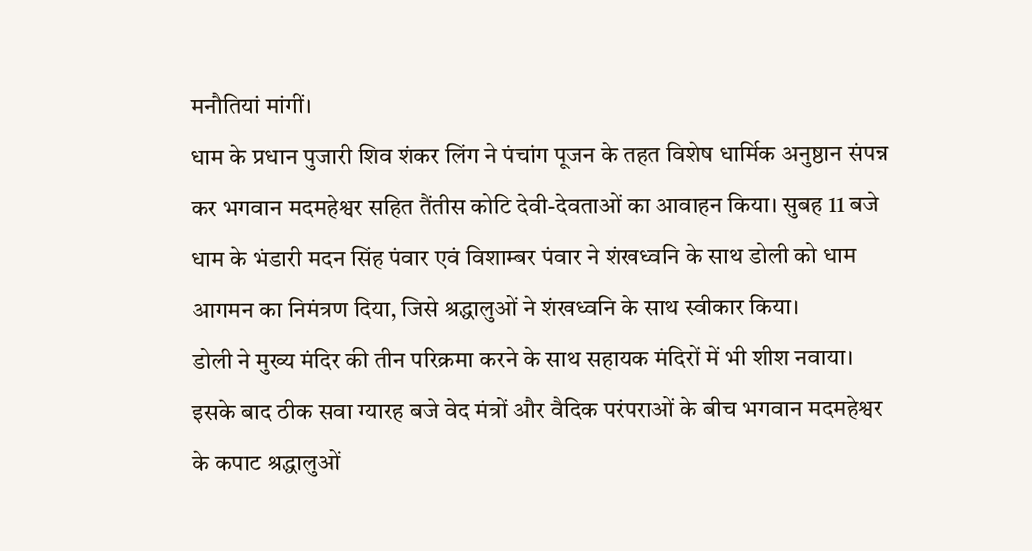मनौतियां मांगीं।
धाम के प्रधान पुजारी शिव शंकर लिंग ने पंचांग पूजन के तहत विशेष धार्मिक अनुष्ठान संपन्न कर भगवान मदमहेश्वर सहित तैंतीस कोटि देवी-देवताओं का आवाहन किया। सुबह 11 बजे धाम के भंडारी मदन सिंह पंवार एवं विशाम्बर पंवार ने शंखध्वनि के साथ डोली को धाम आगमन का निमंत्रण दिया, जिसे श्रद्धालुओं ने शंखध्वनि के साथ स्वीकार किया।
डोली ने मुख्य मंदिर की तीन परिक्रमा करने के साथ सहायक मंदिरों में भी शीश नवाया। इसके बाद ठीक सवा ग्यारह बजे वेद मंत्रों और वैदिक परंपराओं के बीच भगवान मदमहेश्वर के कपाट श्रद्धालुओं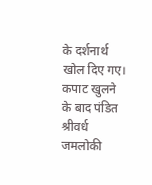के दर्शनार्थ खोल दिए गए।
कपाट खुलने के बाद पंडित श्रीवर्ध जमलोकी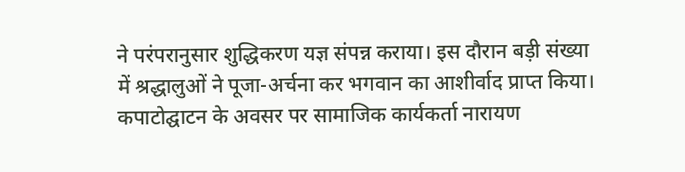ने परंपरानुसार शुद्धिकरण यज्ञ संपन्न कराया। इस दौरान बड़ी संख्या में श्रद्धालुओं ने पूजा-अर्चना कर भगवान का आशीर्वाद प्राप्त किया।
कपाटोद्घाटन के अवसर पर सामाजिक कार्यकर्ता नारायण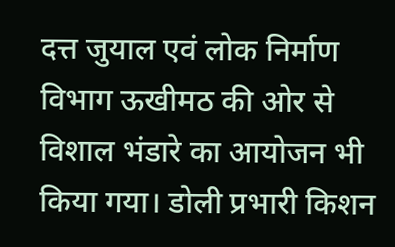दत्त जुयाल एवं लोक निर्माण विभाग ऊखीमठ की ओर से विशाल भंडारे का आयोजन भी किया गया। डोली प्रभारी किशन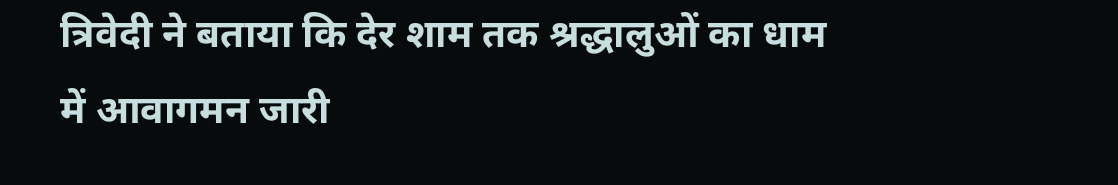त्रिवेदी ने बताया कि देर शाम तक श्रद्धालुओं का धाम में आवागमन जारी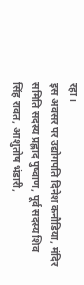रहा।
इस अवसर पर उद्योगपति दिनेश कनौडिया, मंदिर समिति सदस्य प्रह्लाद पुष्वाण, पूर्व सदस्य शिव सिंह रावत, आशुतोष भंडारी,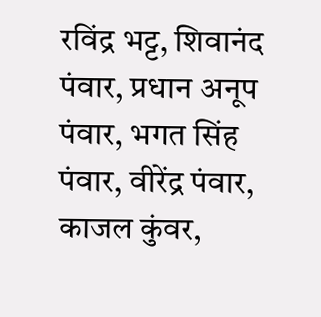रविंद्र भट्ट, शिवानंद पंवार, प्रधान अनूप पंवार, भगत सिंह पंवार, वीरेंद्र पंवार, काजल कुंवर,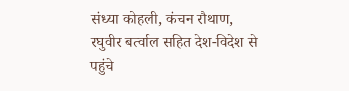संध्या कोहली, कंचन रौथाण, रघुवीर बर्त्वाल सहित देश-विदेश से पहुंचे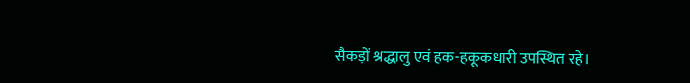सैकड़ों श्रद्धालु एवं हक-हकूकधारी उपस्थित रहे।